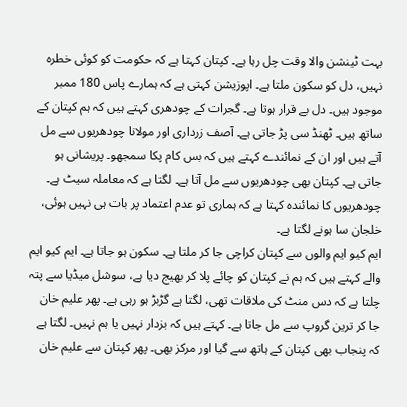بہت ٹینشن والا وقت چل رہا ہے۔ کپتان کہتا ہے کہ حکومت کو کوئی خطرہ نہیں، دل کو سکون ملتا ہے۔ اپوزیشن کہتی ہے کہ ہمارے پاس 180 ممبر موجود ہیں۔ دل بے قرار ہوتا ہے۔ گجرات کے چودھری کہتے ہیں کہ ہم کپتان کے ساتھ ہیں۔ ٹھنڈ سی پڑ جاتی ہے۔ آصف زرداری اور مولانا چودھریوں سے مل آتے ہیں اور ان کے نمائندے کہتے ہیں کہ بس کام پکا سمجھو۔ پریشانی ہو جاتی ہے۔ کپتان بھی چودھریوں سے مل آتا ہے۔ لگتا ہے کہ معاملہ سیٹ ہے۔ چودھریوں کا نمائندہ کہتا ہے کہ ہماری تو عدم اعتماد پر بات ہی نہیں ہوئی، خلجان سا ہونے لگتا ہے۔
ایم کیو ایم والوں سے کپتان کراچی جا کر ملتا ہے۔ سکون ہو جاتا ہے۔ ایم کیو ایم والے کہتے ہیں کہ ہم نے کپتان کو چائے پلا کر بھیج دیا ہے، سوشل میڈیا سے پتہ چلتا ہے کہ دس منٹ کی ملاقات تھی، لگتا ہے گڑبڑ ہو رہی ہے۔ پھر علیم خان جا کر ترین گروپ سے مل جاتا ہے۔ کہتے ہیں کہ بزدار نہیں یا ہم نہیں۔ لگتا ہے کہ پنجاب بھی کپتان کے ہاتھ سے گیا اور مرکز بھی۔ پھر کپتان سے علیم خان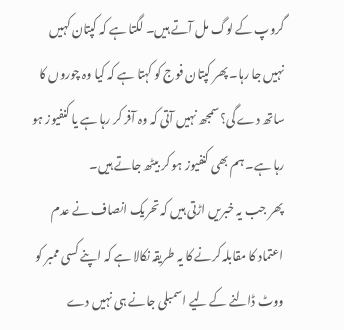گروپ کے لوگ مل آتے ہیں۔ لگتا ہے کہ کپتان کہیں نہیں جا رہا۔ پھر کپتان فوج کو کہتا ہے کہ کیا وہ چوروں کا ساتھ دے گی؟ سمجھ نہیں آتی کہ وہ آفر کر رہا ہے یا کنفیوز ہو رہا ہے۔ ہم بھی کنفیوز ہو کر بیٹھ جاتے ہیں۔
پھر جب یہ خبریں اڑتی ہیں کہ تحریک انصاف نے عدم اعتماد کا مقابلہ کرنے کا یہ طریقہ نکالا ہے کہ اپنے کسی ممبر کو ووٹ ڈالنے کے لیے اسمبلی جانے ہی نہیں دے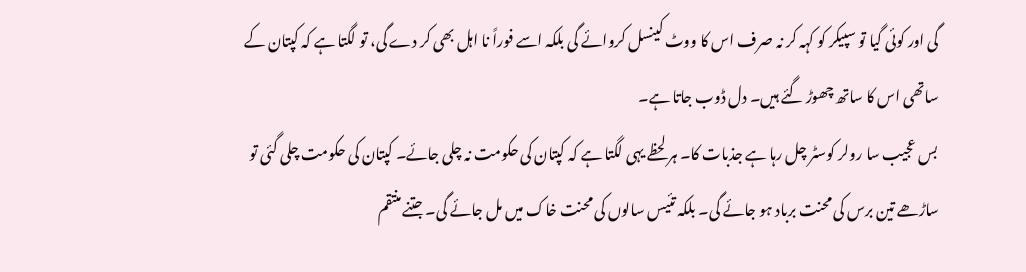گی اور کوئی گیا تو سپیکر کو کہہ کر نہ صرف اس کا ووٹ کینسل کروائے گی بلکہ اسے فوراً نا اہل بھی کر دے گی، تو لگتا ہے کہ کپتان کے ساتھی اس کا ساتھ چھوڑ گئے ہیں۔ دل ڈوب جاتا ہے۔
بس عجیب سا رولر کوسٹر چل رہا ہے جذبات کا۔ ہر لحظے یہی لگتا ہے کہ کپتان کی حکومت نہ چلی جائے۔ کپتان کی حکومت چلی گئی تو ساڑھے تین برس کی محنت برباد ہو جائے گی۔ بلکہ تئیس سالوں کی محنت خاک میں مل جائے گی۔ جتنے منتقم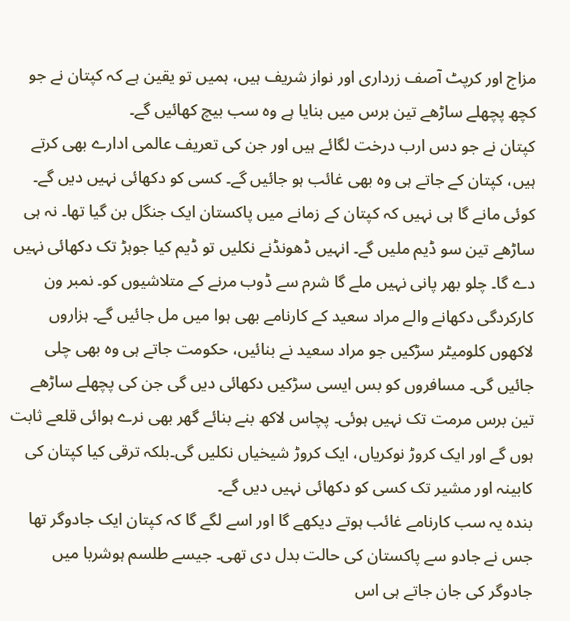مزاج اور کرپٹ آصف زرداری اور نواز شریف ہیں، ہمیں تو یقین ہے کہ کپتان نے جو کچھ پچھلے ساڑھے تین برس میں بنایا ہے وہ سب بیچ کھائیں گے۔
کپتان نے جو دس ارب درخت لگائے ہیں اور جن کی تعریف عالمی ادارے بھی کرتے ہیں، کپتان کے جاتے ہی وہ بھی غائب ہو جائیں گے۔ کسی کو دکھائی نہیں دیں گے۔ کوئی مانے گا ہی نہیں کہ کپتان کے زمانے میں پاکستان ایک جنگل بن گیا تھا۔ نہ ہی ساڑھے تین سو ڈیم ملیں گے۔ انہیں ڈھونڈنے نکلیں تو ڈیم کیا جوہڑ تک دکھائی نہیں دے گا۔ چلو بھر پانی نہیں ملے گا شرم سے ڈوب مرنے کے متلاشیوں کو۔ نمبر ون کارکردگی دکھانے والے مراد سعید کے کارنامے بھی ہوا میں مل جائیں گے۔ ہزاروں لاکھوں کلومیٹر سڑکیں جو مراد سعید نے بنائیں، حکومت جاتے ہی وہ بھی چلی جائیں گی۔ مسافروں کو بس ایسی سڑکیں دکھائی دیں گی جن کی پچھلے ساڑھے تین برس مرمت تک نہیں ہوئی۔ پچاس لاکھ بنے بنائے گھر بھی نرے ہوائی قلعے ثابت ہوں گے اور ایک کروڑ نوکریاں، ایک کروڑ شیخیاں نکلیں گی۔بلکہ ترقی کیا کپتان کی کابینہ اور مشیر تک کسی کو دکھائی نہیں دیں گے۔
بندہ یہ سب کارنامے غائب ہوتے دیکھے گا اور اسے لگے گا کہ کپتان ایک جادوگر تھا جس نے جادو سے پاکستان کی حالت بدل دی تھی۔ جیسے طلسم ہوشربا میں جادوگر کی جان جاتے ہی اس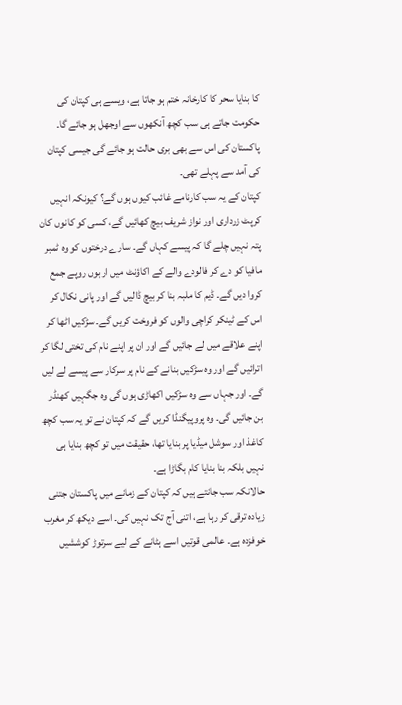کا بنایا سحر کا کارخانہ ختم ہو جاتا ہے، ویسے ہی کپتان کی حکومت جاتے ہی سب کچھ آنکھوں سے اوجھل ہو جائے گا۔ پاکستان کی اس سے بھی بری حالت ہو جائے گی جیسی کپتان کی آمد سے پہلے تھی۔
کپتان کے یہ سب کارنامے غائب کیوں ہوں گے؟ کیونکہ انہیں کرپٹ زرداری اور نواز شریف بیچ کھائیں گے، کسی کو کانوں کان پتہ نہیں چلے گا کہ پیسے کہاں گے۔ سارے درختوں کو وہ ٹمبر مافیا کو دے کر فالودے والے کے اکاؤنٹ میں اربوں روپے جمع کروا دیں گے۔ ڈیم کا ملبہ بنا کر بیچ ڈالیں گے اور پانی نکال کر اس کے ٹینکر کراچی والوں کو فروخت کریں گے۔ سڑکیں اٹھا کر اپنے علاقے میں لے جائیں گے اور ان پر اپنے نام کی تختی لگا کر اترائیں گے اور وہ سڑکیں بنانے کے نام پر سرکار سے پیسے لے لیں گے۔ اور جہاں سے وہ سڑکیں اکھاڑی ہوں گی وہ جگہیں کھنڈر بن جائیں گی۔ وہ پروپیگنڈا کریں گے کہ کپتان نے تو یہ سب کچھ کاغذ اور سوشل میڈیا پر بنایا تھا، حقیقت میں تو کچھ بنایا ہی نہیں بلکہ بنا بنایا کام بگاڑا ہے۔
حالانکہ سب جانتے ہیں کہ کپتان کے زمانے میں پاکستان جتنی زیادہ ترقی کر رہا ہے، اتنی آج تک نہیں کی۔ اسے دیکھ کر مغرب خوفزدہ ہے۔ عالمی قوتیں اسے ہٹانے کے لیے سرتوڑ کوششیں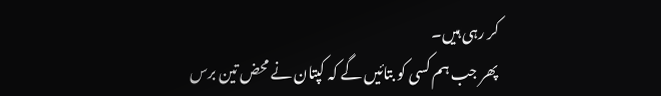کر رہی ہیں۔
پھر جب ہم کسی کو بتائیں گے کہ کپتان نے محض تین برس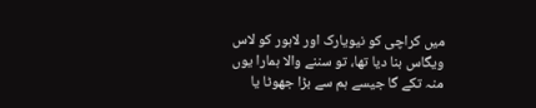میں کراچی کو نیویارک اور لاہور کو لاس ویگاس بنا دیا تھا، تو سننے والا ہمارا یوں منہ تکے گا جیسے ہم سے بڑا جھوٹا یا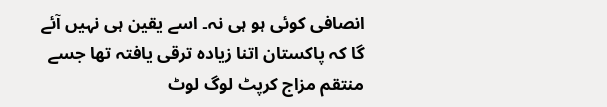انصافی کوئی ہو ہی نہ۔ اسے یقین ہی نہیں آئے گا کہ پاکستان اتنا زیادہ ترقی یافتہ تھا جسے منتقم مزاج کرپٹ لوگ لوٹ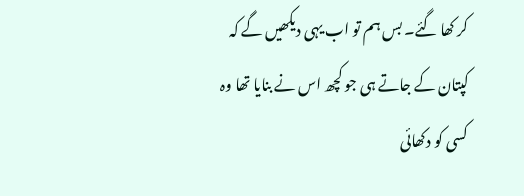کر کھا گئے۔ بس ہم تو اب یہی دیکھیں گے کہ کپتان کے جاتے ہی جو کچھ اس نے بنایا تھا وہ کسی کو دکھائی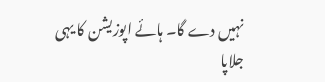نہیں دے گا۔ ہائے اپوزیشن کا یہی جلاپا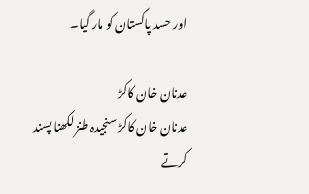اور حسد پاکستان کو مار گیا۔

عدنان خان کاکڑ
عدنان خان کاکڑ سنجیدہ طنز لکھنا پسند کرتے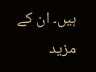ہیں۔ ان کے مزید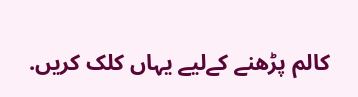کالم پڑھنے کےلیے یہاں کلک کریں.